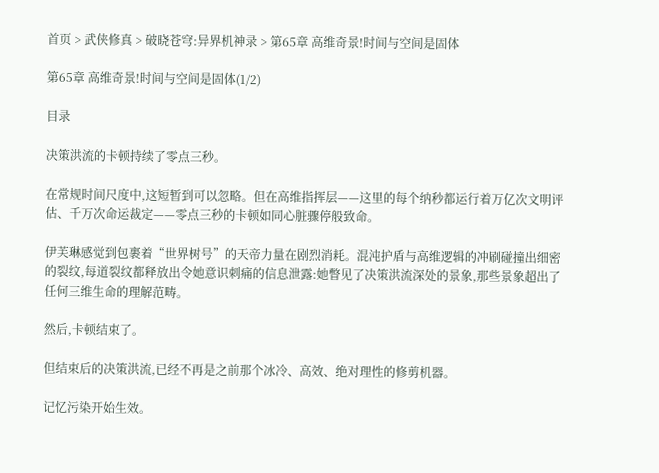首页 > 武侠修真 > 破晓苍穹:异界机神录 > 第65章 高维奇景!时间与空间是固体

第65章 高维奇景!时间与空间是固体(1/2)

目录

决策洪流的卡顿持续了零点三秒。

在常规时间尺度中,这短暂到可以忽略。但在高维指挥层——这里的每个纳秒都运行着万亿次文明评估、千万次命运裁定——零点三秒的卡顿如同心脏骤停般致命。

伊芙琳感觉到包裹着“世界树号”的天帝力量在剧烈消耗。混沌护盾与高维逻辑的冲刷碰撞出细密的裂纹,每道裂纹都释放出令她意识刺痛的信息泄露:她瞥见了决策洪流深处的景象,那些景象超出了任何三维生命的理解范畴。

然后,卡顿结束了。

但结束后的决策洪流,已经不再是之前那个冰冷、高效、绝对理性的修剪机器。

记忆污染开始生效。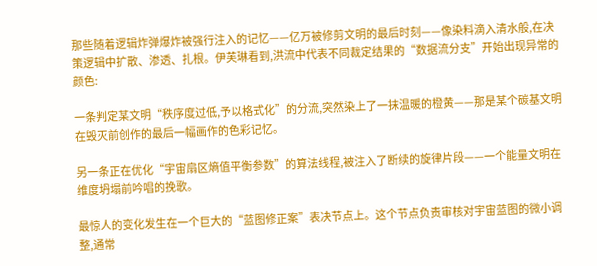那些随着逻辑炸弹爆炸被强行注入的记忆——亿万被修剪文明的最后时刻——像染料滴入清水般,在决策逻辑中扩散、渗透、扎根。伊芙琳看到,洪流中代表不同裁定结果的“数据流分支”开始出现异常的颜色:

一条判定某文明“秩序度过低,予以格式化”的分流,突然染上了一抹温暖的橙黄——那是某个碳基文明在毁灭前创作的最后一幅画作的色彩记忆。

另一条正在优化“宇宙扇区熵值平衡参数”的算法线程,被注入了断续的旋律片段——一个能量文明在维度坍塌前吟唱的挽歌。

最惊人的变化发生在一个巨大的“蓝图修正案”表决节点上。这个节点负责审核对宇宙蓝图的微小调整,通常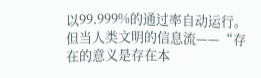以99.999%的通过率自动运行。但当人类文明的信息流——“存在的意义是存在本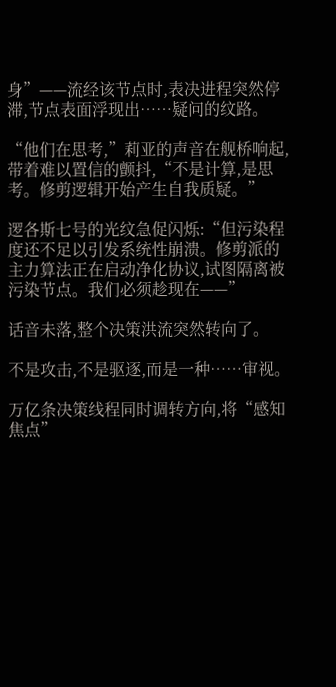身”——流经该节点时,表决进程突然停滞,节点表面浮现出……疑问的纹路。

“他们在思考,”莉亚的声音在舰桥响起,带着难以置信的颤抖,“不是计算,是思考。修剪逻辑开始产生自我质疑。”

逻各斯七号的光纹急促闪烁:“但污染程度还不足以引发系统性崩溃。修剪派的主力算法正在启动净化协议,试图隔离被污染节点。我们必须趁现在——”

话音未落,整个决策洪流突然转向了。

不是攻击,不是驱逐,而是一种……审视。

万亿条决策线程同时调转方向,将“感知焦点”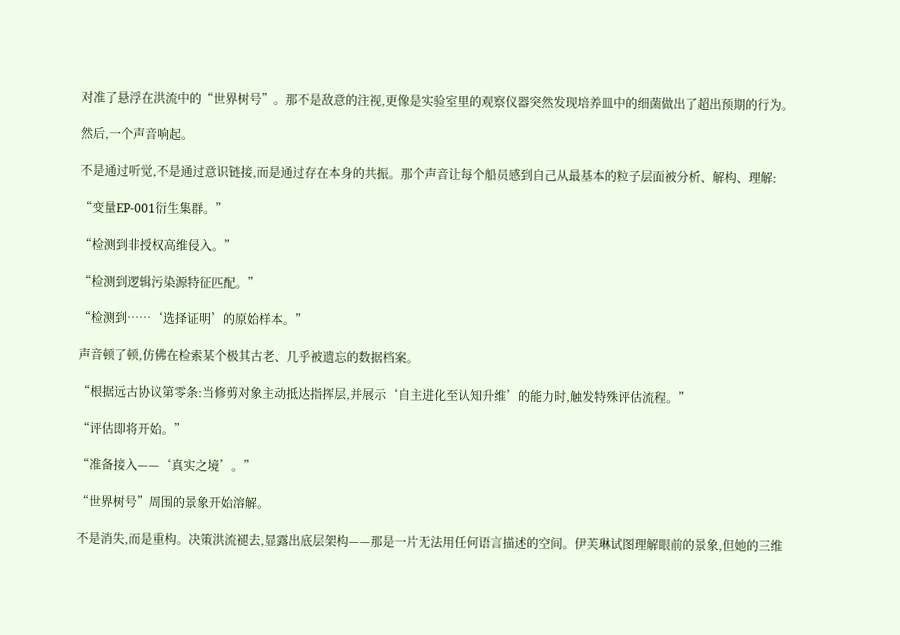对准了悬浮在洪流中的“世界树号”。那不是敌意的注视,更像是实验室里的观察仪器突然发现培养皿中的细菌做出了超出预期的行为。

然后,一个声音响起。

不是通过听觉,不是通过意识链接,而是通过存在本身的共振。那个声音让每个船员感到自己从最基本的粒子层面被分析、解构、理解:

“变量EP-001衍生集群。”

“检测到非授权高维侵入。”

“检测到逻辑污染源特征匹配。”

“检测到……‘选择证明’的原始样本。”

声音顿了顿,仿佛在检索某个极其古老、几乎被遗忘的数据档案。

“根据远古协议第零条:当修剪对象主动抵达指挥层,并展示‘自主进化至认知升维’的能力时,触发特殊评估流程。”

“评估即将开始。”

“准备接入——‘真实之境’。”

“世界树号”周围的景象开始溶解。

不是消失,而是重构。决策洪流褪去,显露出底层架构——那是一片无法用任何语言描述的空间。伊芙琳试图理解眼前的景象,但她的三维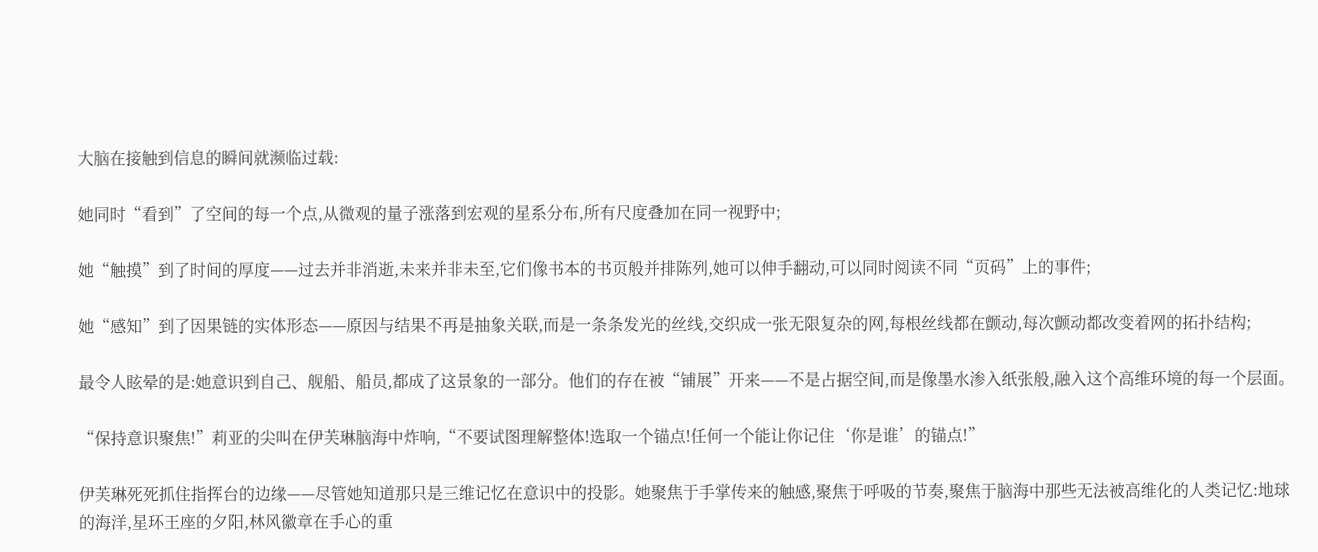大脑在接触到信息的瞬间就濒临过载:

她同时“看到”了空间的每一个点,从微观的量子涨落到宏观的星系分布,所有尺度叠加在同一视野中;

她“触摸”到了时间的厚度——过去并非消逝,未来并非未至,它们像书本的书页般并排陈列,她可以伸手翻动,可以同时阅读不同“页码”上的事件;

她“感知”到了因果链的实体形态——原因与结果不再是抽象关联,而是一条条发光的丝线,交织成一张无限复杂的网,每根丝线都在颤动,每次颤动都改变着网的拓扑结构;

最令人眩晕的是:她意识到自己、舰船、船员,都成了这景象的一部分。他们的存在被“铺展”开来——不是占据空间,而是像墨水渗入纸张般,融入这个高维环境的每一个层面。

“保持意识聚焦!”莉亚的尖叫在伊芙琳脑海中炸响,“不要试图理解整体!选取一个锚点!任何一个能让你记住‘你是谁’的锚点!”

伊芙琳死死抓住指挥台的边缘——尽管她知道那只是三维记忆在意识中的投影。她聚焦于手掌传来的触感,聚焦于呼吸的节奏,聚焦于脑海中那些无法被高维化的人类记忆:地球的海洋,星环王座的夕阳,林风徽章在手心的重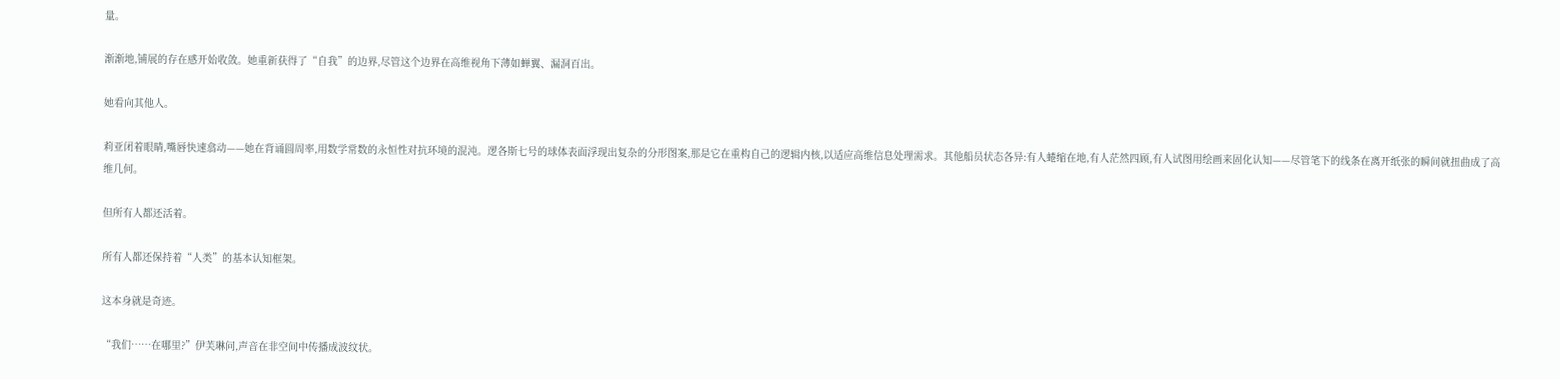量。

渐渐地,铺展的存在感开始收敛。她重新获得了“自我”的边界,尽管这个边界在高维视角下薄如蝉翼、漏洞百出。

她看向其他人。

莉亚闭着眼睛,嘴唇快速翕动——她在背诵圆周率,用数学常数的永恒性对抗环境的混沌。逻各斯七号的球体表面浮现出复杂的分形图案,那是它在重构自己的逻辑内核,以适应高维信息处理需求。其他船员状态各异:有人蜷缩在地,有人茫然四顾,有人试图用绘画来固化认知——尽管笔下的线条在离开纸张的瞬间就扭曲成了高维几何。

但所有人都还活着。

所有人都还保持着“人类”的基本认知框架。

这本身就是奇迹。

“我们……在哪里?”伊芙琳问,声音在非空间中传播成波纹状。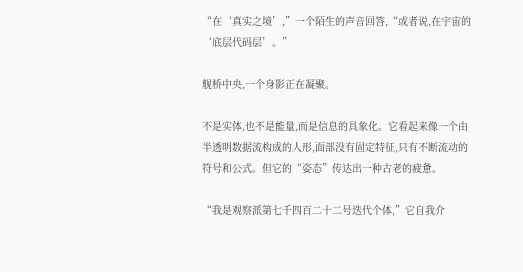“在‘真实之境’,”一个陌生的声音回答,“或者说,在宇宙的‘底层代码层’。”

舰桥中央,一个身影正在凝聚。

不是实体,也不是能量,而是信息的具象化。它看起来像一个由半透明数据流构成的人形,面部没有固定特征,只有不断流动的符号和公式。但它的“姿态”传达出一种古老的疲惫。

“我是观察派第七千四百二十二号迭代个体,”它自我介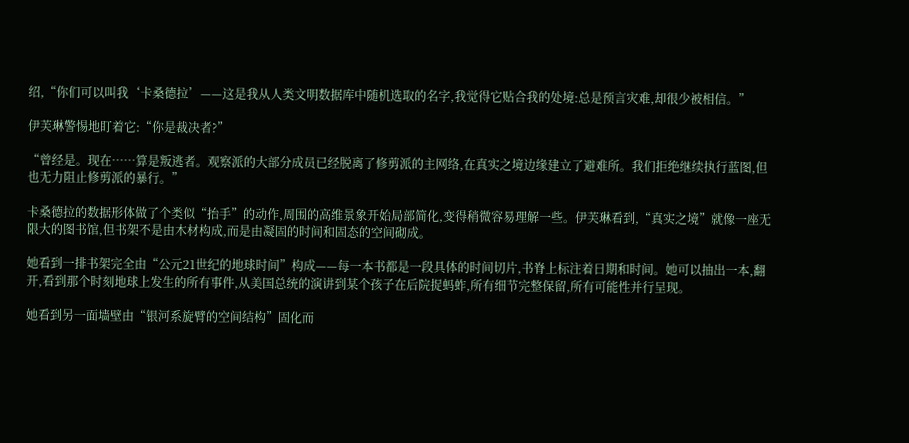绍,“你们可以叫我‘卡桑德拉’——这是我从人类文明数据库中随机选取的名字,我觉得它贴合我的处境:总是预言灾难,却很少被相信。”

伊芙琳警惕地盯着它:“你是裁决者?”

“曾经是。现在……算是叛逃者。观察派的大部分成员已经脱离了修剪派的主网络,在真实之境边缘建立了避难所。我们拒绝继续执行蓝图,但也无力阻止修剪派的暴行。”

卡桑德拉的数据形体做了个类似“抬手”的动作,周围的高维景象开始局部简化,变得稍微容易理解一些。伊芙琳看到,“真实之境”就像一座无限大的图书馆,但书架不是由木材构成,而是由凝固的时间和固态的空间砌成。

她看到一排书架完全由“公元21世纪的地球时间”构成——每一本书都是一段具体的时间切片,书脊上标注着日期和时间。她可以抽出一本,翻开,看到那个时刻地球上发生的所有事件,从美国总统的演讲到某个孩子在后院捉蚂蚱,所有细节完整保留,所有可能性并行呈现。

她看到另一面墙壁由“银河系旋臂的空间结构”固化而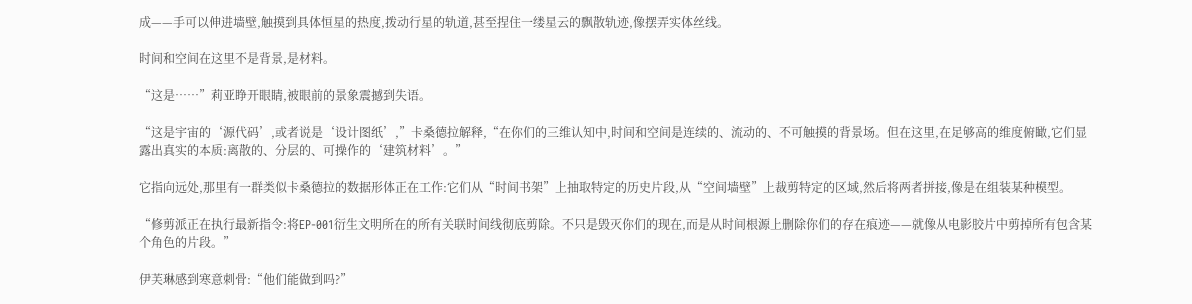成——手可以伸进墙壁,触摸到具体恒星的热度,拨动行星的轨道,甚至捏住一缕星云的飘散轨迹,像摆弄实体丝线。

时间和空间在这里不是背景,是材料。

“这是……”莉亚睁开眼睛,被眼前的景象震撼到失语。

“这是宇宙的‘源代码’,或者说是‘设计图纸’,”卡桑德拉解释,“在你们的三维认知中,时间和空间是连续的、流动的、不可触摸的背景场。但在这里,在足够高的维度俯瞰,它们显露出真实的本质:离散的、分层的、可操作的‘建筑材料’。”

它指向远处,那里有一群类似卡桑德拉的数据形体正在工作:它们从“时间书架”上抽取特定的历史片段,从“空间墙壁”上裁剪特定的区域,然后将两者拼接,像是在组装某种模型。

“修剪派正在执行最新指令:将EP-001衍生文明所在的所有关联时间线彻底剪除。不只是毁灭你们的现在,而是从时间根源上删除你们的存在痕迹——就像从电影胶片中剪掉所有包含某个角色的片段。”

伊芙琳感到寒意刺骨:“他们能做到吗?”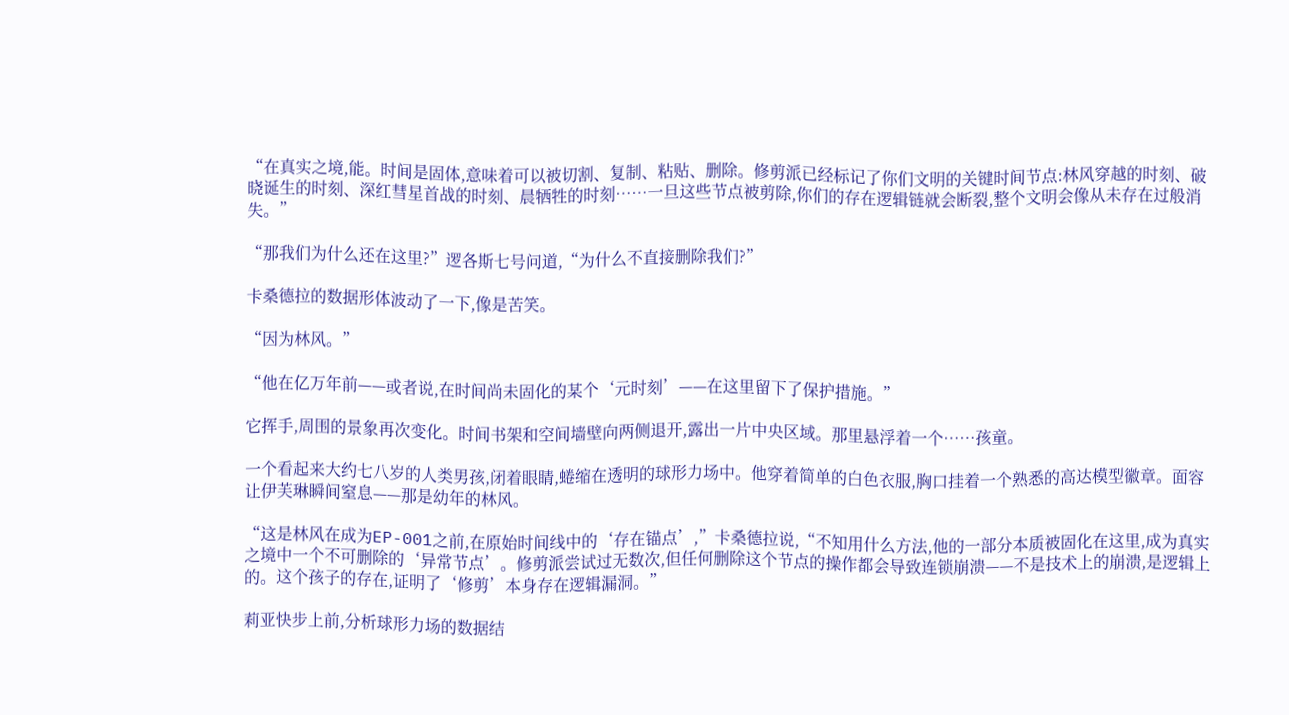“在真实之境,能。时间是固体,意味着可以被切割、复制、粘贴、删除。修剪派已经标记了你们文明的关键时间节点:林风穿越的时刻、破晓诞生的时刻、深红彗星首战的时刻、晨牺牲的时刻……一旦这些节点被剪除,你们的存在逻辑链就会断裂,整个文明会像从未存在过般消失。”

“那我们为什么还在这里?”逻各斯七号问道,“为什么不直接删除我们?”

卡桑德拉的数据形体波动了一下,像是苦笑。

“因为林风。”

“他在亿万年前——或者说,在时间尚未固化的某个‘元时刻’——在这里留下了保护措施。”

它挥手,周围的景象再次变化。时间书架和空间墙壁向两侧退开,露出一片中央区域。那里悬浮着一个……孩童。

一个看起来大约七八岁的人类男孩,闭着眼睛,蜷缩在透明的球形力场中。他穿着简单的白色衣服,胸口挂着一个熟悉的高达模型徽章。面容让伊芙琳瞬间窒息——那是幼年的林风。

“这是林风在成为EP-001之前,在原始时间线中的‘存在锚点’,”卡桑德拉说,“不知用什么方法,他的一部分本质被固化在这里,成为真实之境中一个不可删除的‘异常节点’。修剪派尝试过无数次,但任何删除这个节点的操作都会导致连锁崩溃——不是技术上的崩溃,是逻辑上的。这个孩子的存在,证明了‘修剪’本身存在逻辑漏洞。”

莉亚快步上前,分析球形力场的数据结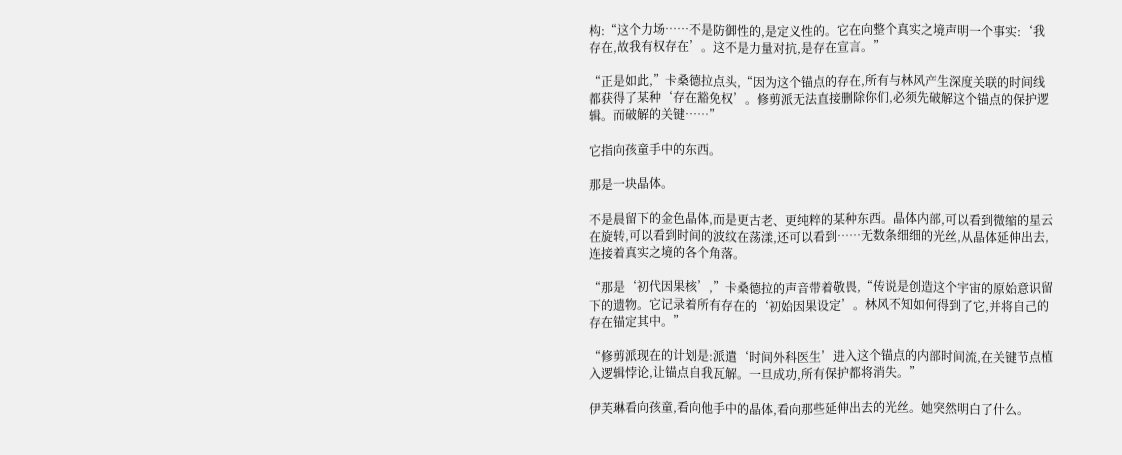构:“这个力场……不是防御性的,是定义性的。它在向整个真实之境声明一个事实:‘我存在,故我有权存在’。这不是力量对抗,是存在宣言。”

“正是如此,”卡桑德拉点头,“因为这个锚点的存在,所有与林风产生深度关联的时间线都获得了某种‘存在豁免权’。修剪派无法直接删除你们,必须先破解这个锚点的保护逻辑。而破解的关键……”

它指向孩童手中的东西。

那是一块晶体。

不是晨留下的金色晶体,而是更古老、更纯粹的某种东西。晶体内部,可以看到微缩的星云在旋转,可以看到时间的波纹在荡漾,还可以看到……无数条细细的光丝,从晶体延伸出去,连接着真实之境的各个角落。

“那是‘初代因果核’,”卡桑德拉的声音带着敬畏,“传说是创造这个宇宙的原始意识留下的遗物。它记录着所有存在的‘初始因果设定’。林风不知如何得到了它,并将自己的存在锚定其中。”

“修剪派现在的计划是:派遣‘时间外科医生’进入这个锚点的内部时间流,在关键节点植入逻辑悖论,让锚点自我瓦解。一旦成功,所有保护都将消失。”

伊芙琳看向孩童,看向他手中的晶体,看向那些延伸出去的光丝。她突然明白了什么。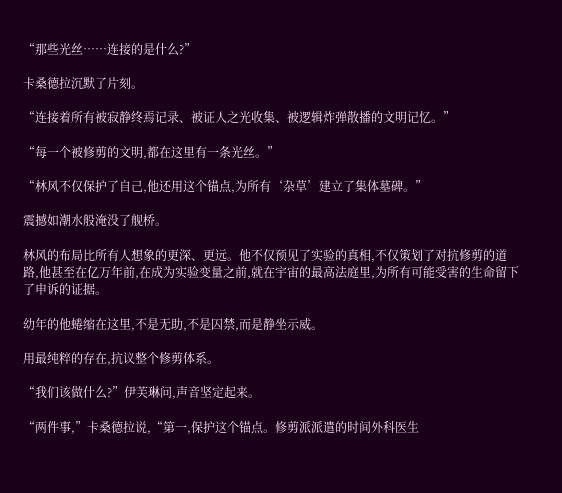“那些光丝……连接的是什么?”

卡桑德拉沉默了片刻。

“连接着所有被寂静终焉记录、被证人之光收集、被逻辑炸弹散播的文明记忆。”

“每一个被修剪的文明,都在这里有一条光丝。”

“林风不仅保护了自己,他还用这个锚点,为所有‘杂草’建立了集体墓碑。”

震撼如潮水般淹没了舰桥。

林风的布局比所有人想象的更深、更远。他不仅预见了实验的真相,不仅策划了对抗修剪的道路,他甚至在亿万年前,在成为实验变量之前,就在宇宙的最高法庭里,为所有可能受害的生命留下了申诉的证据。

幼年的他蜷缩在这里,不是无助,不是囚禁,而是静坐示威。

用最纯粹的存在,抗议整个修剪体系。

“我们该做什么?”伊芙琳问,声音坚定起来。

“两件事,”卡桑德拉说,“第一,保护这个锚点。修剪派派遣的时间外科医生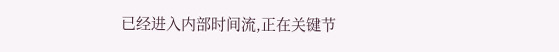已经进入内部时间流,正在关键节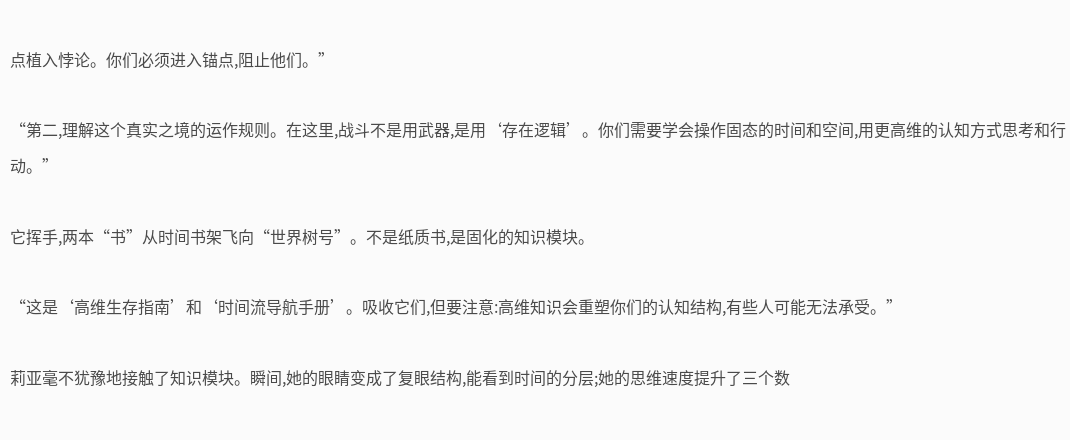点植入悖论。你们必须进入锚点,阻止他们。”

“第二,理解这个真实之境的运作规则。在这里,战斗不是用武器,是用‘存在逻辑’。你们需要学会操作固态的时间和空间,用更高维的认知方式思考和行动。”

它挥手,两本“书”从时间书架飞向“世界树号”。不是纸质书,是固化的知识模块。

“这是‘高维生存指南’和‘时间流导航手册’。吸收它们,但要注意:高维知识会重塑你们的认知结构,有些人可能无法承受。”

莉亚毫不犹豫地接触了知识模块。瞬间,她的眼睛变成了复眼结构,能看到时间的分层;她的思维速度提升了三个数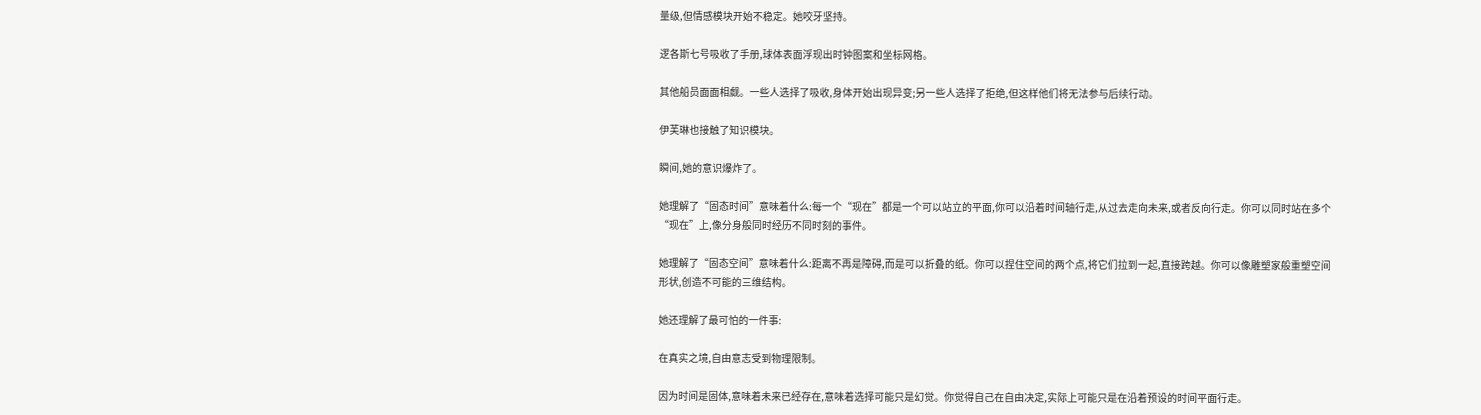量级,但情感模块开始不稳定。她咬牙坚持。

逻各斯七号吸收了手册,球体表面浮现出时钟图案和坐标网格。

其他船员面面相觑。一些人选择了吸收,身体开始出现异变;另一些人选择了拒绝,但这样他们将无法参与后续行动。

伊芙琳也接触了知识模块。

瞬间,她的意识爆炸了。

她理解了“固态时间”意味着什么:每一个“现在”都是一个可以站立的平面,你可以沿着时间轴行走,从过去走向未来,或者反向行走。你可以同时站在多个“现在”上,像分身般同时经历不同时刻的事件。

她理解了“固态空间”意味着什么:距离不再是障碍,而是可以折叠的纸。你可以捏住空间的两个点,将它们拉到一起,直接跨越。你可以像雕塑家般重塑空间形状,创造不可能的三维结构。

她还理解了最可怕的一件事:

在真实之境,自由意志受到物理限制。

因为时间是固体,意味着未来已经存在,意味着选择可能只是幻觉。你觉得自己在自由决定,实际上可能只是在沿着预设的时间平面行走。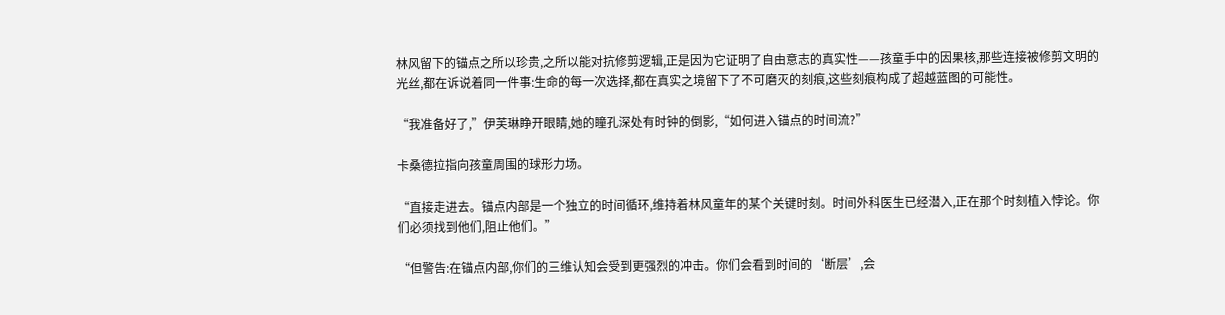林风留下的锚点之所以珍贵,之所以能对抗修剪逻辑,正是因为它证明了自由意志的真实性——孩童手中的因果核,那些连接被修剪文明的光丝,都在诉说着同一件事:生命的每一次选择,都在真实之境留下了不可磨灭的刻痕,这些刻痕构成了超越蓝图的可能性。

“我准备好了,”伊芙琳睁开眼睛,她的瞳孔深处有时钟的倒影,“如何进入锚点的时间流?”

卡桑德拉指向孩童周围的球形力场。

“直接走进去。锚点内部是一个独立的时间循环,维持着林风童年的某个关键时刻。时间外科医生已经潜入,正在那个时刻植入悖论。你们必须找到他们,阻止他们。”

“但警告:在锚点内部,你们的三维认知会受到更强烈的冲击。你们会看到时间的‘断层’,会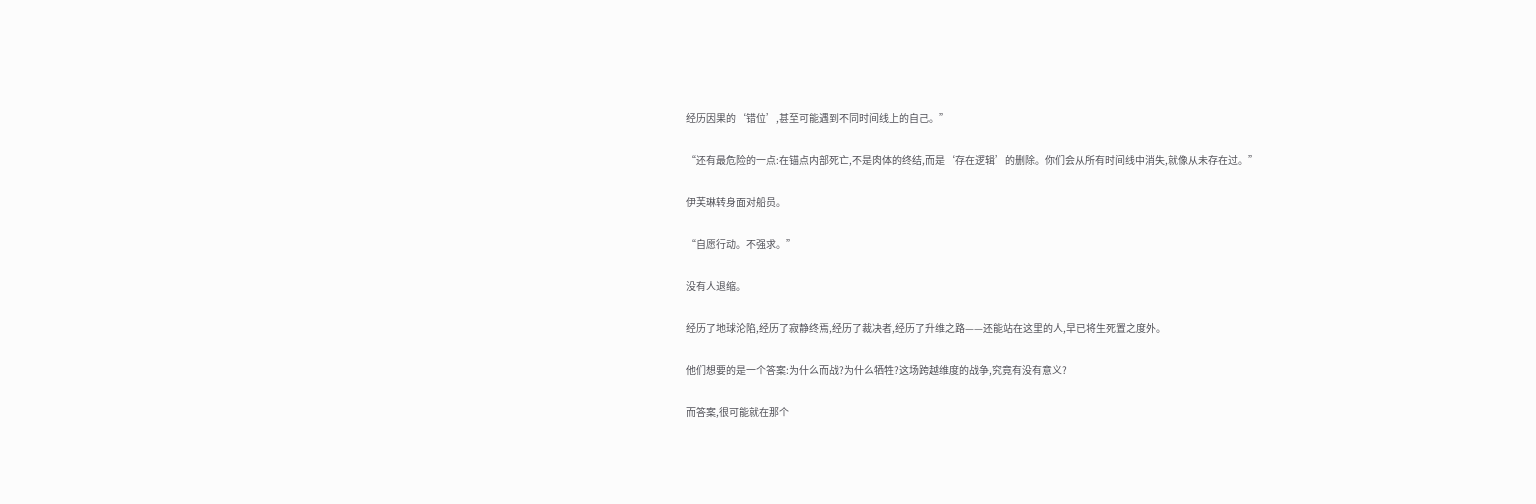经历因果的‘错位’,甚至可能遇到不同时间线上的自己。”

“还有最危险的一点:在锚点内部死亡,不是肉体的终结,而是‘存在逻辑’的删除。你们会从所有时间线中消失,就像从未存在过。”

伊芙琳转身面对船员。

“自愿行动。不强求。”

没有人退缩。

经历了地球沦陷,经历了寂静终焉,经历了裁决者,经历了升维之路——还能站在这里的人,早已将生死置之度外。

他们想要的是一个答案:为什么而战?为什么牺牲?这场跨越维度的战争,究竟有没有意义?

而答案,很可能就在那个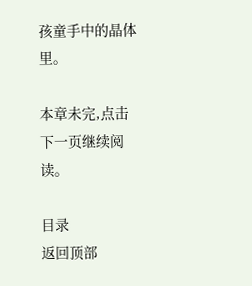孩童手中的晶体里。

本章未完,点击下一页继续阅读。

目录
返回顶部